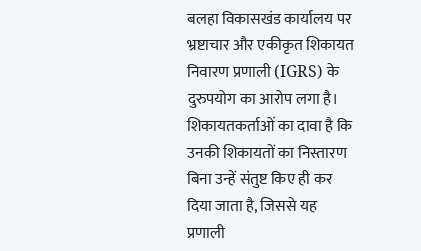बलहा विकासखंड कार्यालय पर भ्रष्टाचार और एकीकृत शिकायत निवारण प्रणाली (IGRS) के दुरुपयोग का आरोप लगा है। शिकायतकर्ताओं का दावा है कि उनकी शिकायतों का निस्तारण बिना उन्हें संतुष्ट किए ही कर दिया जाता है, जिससे यह प्रणाली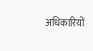अधिकारियों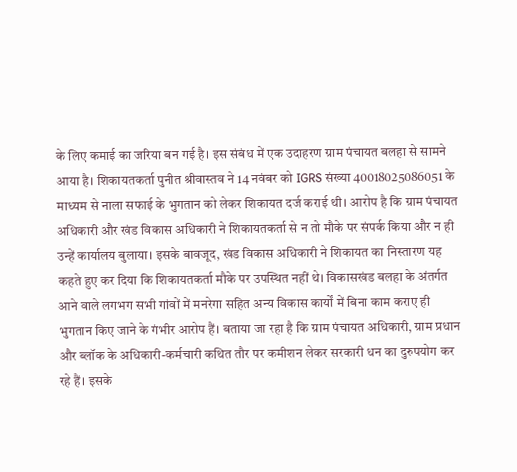के लिए कमाई का जरिया बन गई है। इस संबंध में एक उदाहरण ग्राम पंचायत बलहा से सामने आया है। शिकायतकर्ता पुनीत श्रीवास्तव ने 14 नवंबर को IGRS संख्या 40018025086051 के माध्यम से नाला सफाई के भुगतान को लेकर शिकायत दर्ज कराई थी। आरोप है कि ग्राम पंचायत अधिकारी और खंड विकास अधिकारी ने शिकायतकर्ता से न तो मौके पर संपर्क किया और न ही उन्हें कार्यालय बुलाया। इसके बावजूद, खंड विकास अधिकारी ने शिकायत का निस्तारण यह कहते हुए कर दिया कि शिकायतकर्ता मौके पर उपस्थित नहीं थे। विकासखंड बलहा के अंतर्गत आने वाले लगभग सभी गांवों में मनरेगा सहित अन्य विकास कार्यों में बिना काम कराए ही भुगतान किए जाने के गंभीर आरोप हैं। बताया जा रहा है कि ग्राम पंचायत अधिकारी, ग्राम प्रधान और ब्लॉक के अधिकारी-कर्मचारी कथित तौर पर कमीशन लेकर सरकारी धन का दुरुपयोग कर रहे हैं। इसके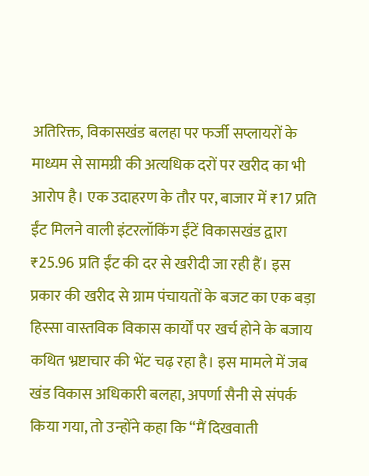अतिरिक्त, विकासखंड बलहा पर फर्जी सप्लायरों के माध्यम से सामग्री की अत्यधिक दरों पर खरीद का भी आरोप है। एक उदाहरण के तौर पर, बाजार में ₹17 प्रति ईंट मिलने वाली इंटरलॉकिंग ईंटें विकासखंड द्वारा ₹25.96 प्रति ईंट की दर से खरीदी जा रही हैं। इस प्रकार की खरीद से ग्राम पंचायतों के बजट का एक बड़ा हिस्सा वास्तविक विकास कार्यों पर खर्च होने के बजाय कथित भ्रष्टाचार की भेंट चढ़ रहा है। इस मामले में जब खंड विकास अधिकारी बलहा, अपर्णा सैनी से संपर्क किया गया, तो उन्होंने कहा कि “मैं दिखवाती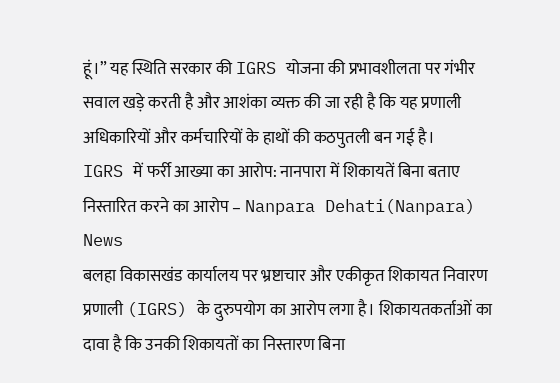हूं।” यह स्थिति सरकार की IGRS योजना की प्रभावशीलता पर गंभीर सवाल खड़े करती है और आशंका व्यक्त की जा रही है कि यह प्रणाली अधिकारियों और कर्मचारियों के हाथों की कठपुतली बन गई है।
IGRS में फर्री आख्या का आरोप: नानपारा में शिकायतें बिना बताए निस्तारित करने का आरोप – Nanpara Dehati(Nanpara) News
बलहा विकासखंड कार्यालय पर भ्रष्टाचार और एकीकृत शिकायत निवारण प्रणाली (IGRS) के दुरुपयोग का आरोप लगा है। शिकायतकर्ताओं का दावा है कि उनकी शिकायतों का निस्तारण बिना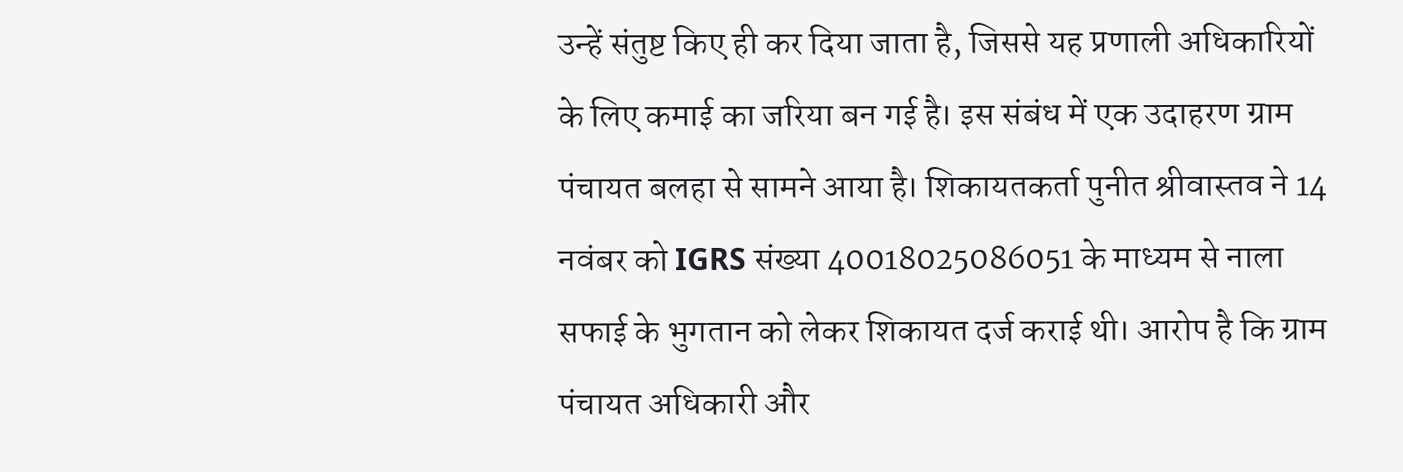उन्हें संतुष्ट किए ही कर दिया जाता है, जिससे यह प्रणाली अधिकारियों के लिए कमाई का जरिया बन गई है। इस संबंध में एक उदाहरण ग्राम पंचायत बलहा से सामने आया है। शिकायतकर्ता पुनीत श्रीवास्तव ने 14 नवंबर को IGRS संख्या 40018025086051 के माध्यम से नाला सफाई के भुगतान को लेकर शिकायत दर्ज कराई थी। आरोप है कि ग्राम पंचायत अधिकारी और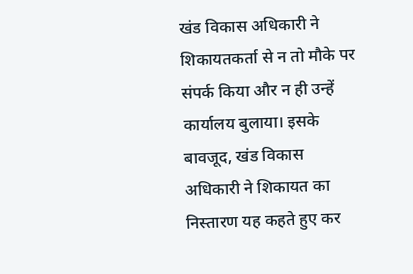खंड विकास अधिकारी ने शिकायतकर्ता से न तो मौके पर संपर्क किया और न ही उन्हें कार्यालय बुलाया। इसके बावजूद, खंड विकास अधिकारी ने शिकायत का निस्तारण यह कहते हुए कर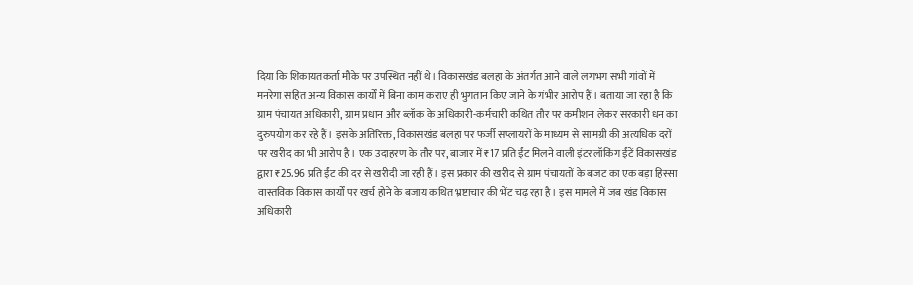दिया कि शिकायतकर्ता मौके पर उपस्थित नहीं थे। विकासखंड बलहा के अंतर्गत आने वाले लगभग सभी गांवों में मनरेगा सहित अन्य विकास कार्यों में बिना काम कराए ही भुगतान किए जाने के गंभीर आरोप हैं। बताया जा रहा है कि ग्राम पंचायत अधिकारी, ग्राम प्रधान और ब्लॉक के अधिकारी-कर्मचारी कथित तौर पर कमीशन लेकर सरकारी धन का दुरुपयोग कर रहे हैं। इसके अतिरिक्त, विकासखंड बलहा पर फर्जी सप्लायरों के माध्यम से सामग्री की अत्यधिक दरों पर खरीद का भी आरोप है। एक उदाहरण के तौर पर, बाजार में ₹17 प्रति ईंट मिलने वाली इंटरलॉकिंग ईंटें विकासखंड द्वारा ₹25.96 प्रति ईंट की दर से खरीदी जा रही हैं। इस प्रकार की खरीद से ग्राम पंचायतों के बजट का एक बड़ा हिस्सा वास्तविक विकास कार्यों पर खर्च होने के बजाय कथित भ्रष्टाचार की भेंट चढ़ रहा है। इस मामले में जब खंड विकास अधिकारी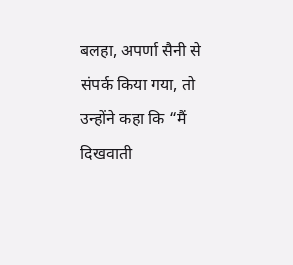बलहा, अपर्णा सैनी से संपर्क किया गया, तो उन्होंने कहा कि “मैं दिखवाती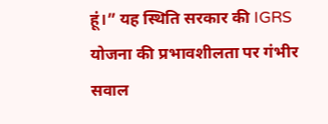हूं।” यह स्थिति सरकार की IGRS योजना की प्रभावशीलता पर गंभीर सवाल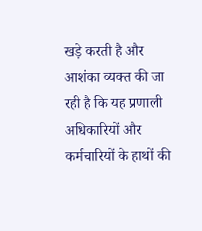खड़े करती है और आशंका व्यक्त की जा रही है कि यह प्रणाली अधिकारियों और कर्मचारियों के हाथों की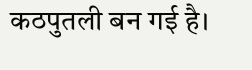कठपुतली बन गई है।